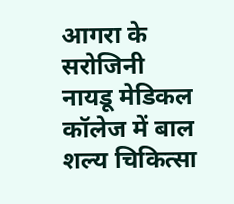आगरा के सरोजिनी नायडू मेडिकल कॉलेज में बाल शल्य चिकित्सा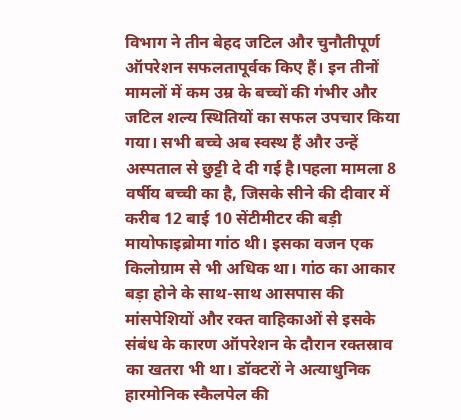विभाग ने तीन बेहद जटिल और चुनौतीपूर्ण ऑपरेशन सफलतापूर्वक किए हैं। इन तीनों मामलों में कम उम्र के बच्चों की गंभीर और जटिल शल्य स्थितियों का सफल उपचार किया गया। सभी बच्चे अब स्वस्थ हैं और उन्हें अस्पताल से छुट्टी दे दी गई है।पहला मामला 8 वर्षीय बच्ची का है, जिसके सीने की दीवार में करीब 12 बाई 10 सेंटीमीटर की बड़ी मायोफाइब्रोमा गांठ थी। इसका वजन एक किलोग्राम से भी अधिक था। गांठ का आकार बड़ा होने के साथ-साथ आसपास की मांसपेशियों और रक्त वाहिकाओं से इसके संबंध के कारण ऑपरेशन के दौरान रक्तस्राव का खतरा भी था। डॉक्टरों ने अत्याधुनिक हारमोनिक स्कैलपेल की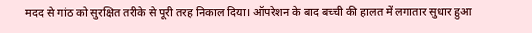मदद से गांठ को सुरक्षित तरीके से पूरी तरह निकाल दिया। ऑपरेशन के बाद बच्ची की हालत में लगातार सुधार हुआ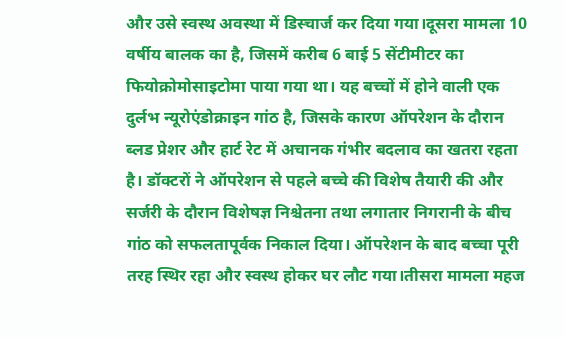और उसे स्वस्थ अवस्था में डिस्चार्ज कर दिया गया।दूसरा मामला 10 वर्षीय बालक का है, जिसमें करीब 6 बाई 5 सेंटीमीटर का फियोक्रोमोसाइटोमा पाया गया था। यह बच्चों में होने वाली एक दुर्लभ न्यूरोएंडोक्राइन गांठ है, जिसके कारण ऑपरेशन के दौरान ब्लड प्रेशर और हार्ट रेट में अचानक गंभीर बदलाव का खतरा रहता है। डॉक्टरों ने ऑपरेशन से पहले बच्चे की विशेष तैयारी की और सर्जरी के दौरान विशेषज्ञ निश्चेतना तथा लगातार निगरानी के बीच गांठ को सफलतापूर्वक निकाल दिया। ऑपरेशन के बाद बच्चा पूरी तरह स्थिर रहा और स्वस्थ होकर घर लौट गया।तीसरा मामला महज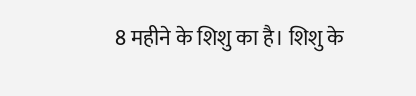8 महीने के शिशु का है। शिशु के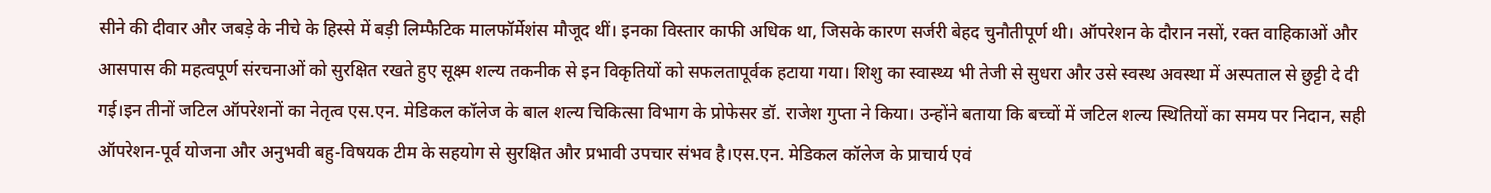सीने की दीवार और जबड़े के नीचे के हिस्से में बड़ी लिम्फैटिक मालफॉर्मेशंस मौजूद थीं। इनका विस्तार काफी अधिक था, जिसके कारण सर्जरी बेहद चुनौतीपूर्ण थी। ऑपरेशन के दौरान नसों, रक्त वाहिकाओं और आसपास की महत्वपूर्ण संरचनाओं को सुरक्षित रखते हुए सूक्ष्म शल्य तकनीक से इन विकृतियों को सफलतापूर्वक हटाया गया। शिशु का स्वास्थ्य भी तेजी से सुधरा और उसे स्वस्थ अवस्था में अस्पताल से छुट्टी दे दी गई।इन तीनों जटिल ऑपरेशनों का नेतृत्व एस.एन. मेडिकल कॉलेज के बाल शल्य चिकित्सा विभाग के प्रोफेसर डॉ. राजेश गुप्ता ने किया। उन्होंने बताया कि बच्चों में जटिल शल्य स्थितियों का समय पर निदान, सही ऑपरेशन-पूर्व योजना और अनुभवी बहु-विषयक टीम के सहयोग से सुरक्षित और प्रभावी उपचार संभव है।एस.एन. मेडिकल कॉलेज के प्राचार्य एवं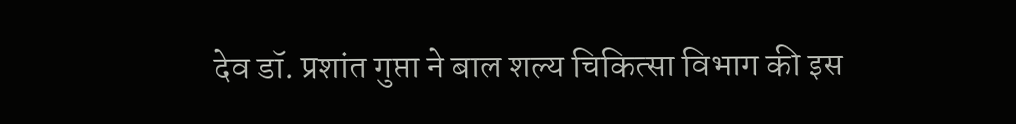देव डॉ. प्रशांत गुप्ता ने बाल शल्य चिकित्सा विभाग की इस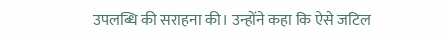उपलब्धि की सराहना की। उन्होंने कहा कि ऐसे जटिल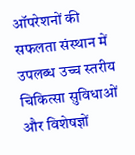ऑपरेशनों की सफलता संस्थान में उपलब्ध उच्च स्तरीय चिकित्सा सुविधाओं और विशेषज्ञों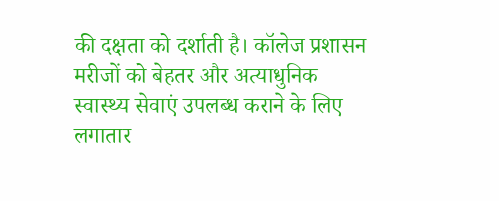की दक्षता को दर्शाती है। कॉलेज प्रशासन मरीजों को बेहतर और अत्याधुनिक स्वास्थ्य सेवाएं उपलब्ध कराने के लिए लगातार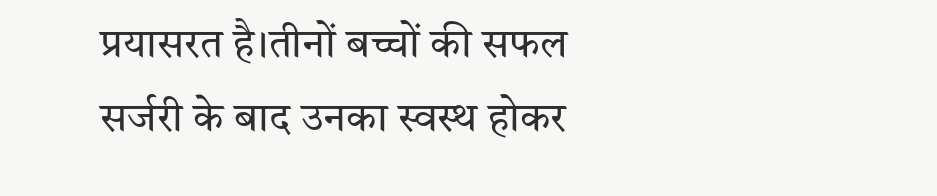प्रयासरत है।तीनों बच्चों की सफल सर्जरी के बाद उनका स्वस्थ होकर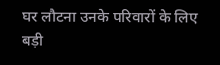घर लौटना उनके परिवारों के लिए बड़ी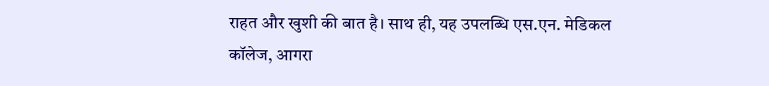राहत और खुशी की बात है। साथ ही, यह उपलब्धि एस.एन. मेडिकल कॉलेज, आगरा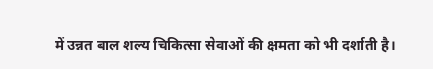में उन्नत बाल शल्य चिकित्सा सेवाओं की क्षमता को भी दर्शाती है।